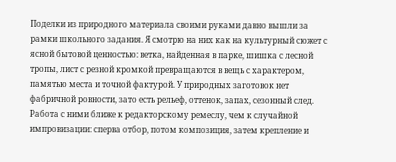Поделки из природного материала своими руками давно вышли за рамки школьного задания. Я смотрю на них как на культурный сюжет с ясной бытовой ценностью: ветка, найденная в парке, шишка с лесной тропы, лист с резной кромкой превращаются в вещь с характером, памятью места и точной фактурой. У природных заготовок нет фабричной ровности, зато есть рельеф, оттенок, запах, сезонный след. Работа с ними ближе к редакторскому ремеслу, чем к случайной импровизации: сперва отбор, потом композиция, затем крепление и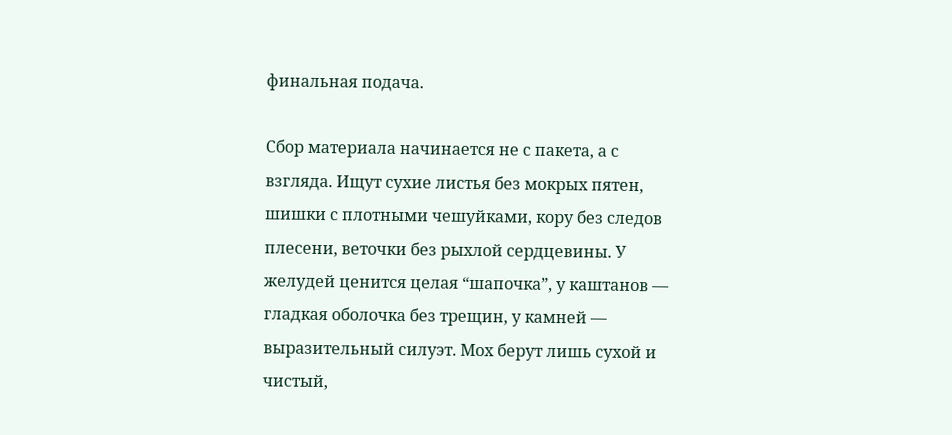финальная подача.

Сбор материала начинается не с пакета, а с взгляда. Ищут сухие листья без мокрых пятен, шишки с плотными чешуйками, кору без следов плесени, веточки без рыхлой сердцевины. У желудей ценится целая “шапочка”, у каштанов — гладкая оболочка без трещин, у камней — выразительный силуэт. Мох берут лишь сухой и чистый,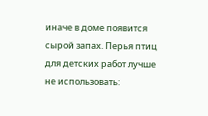иначе в доме появится сырой запах. Перья птиц для детских работ лучше не использовать: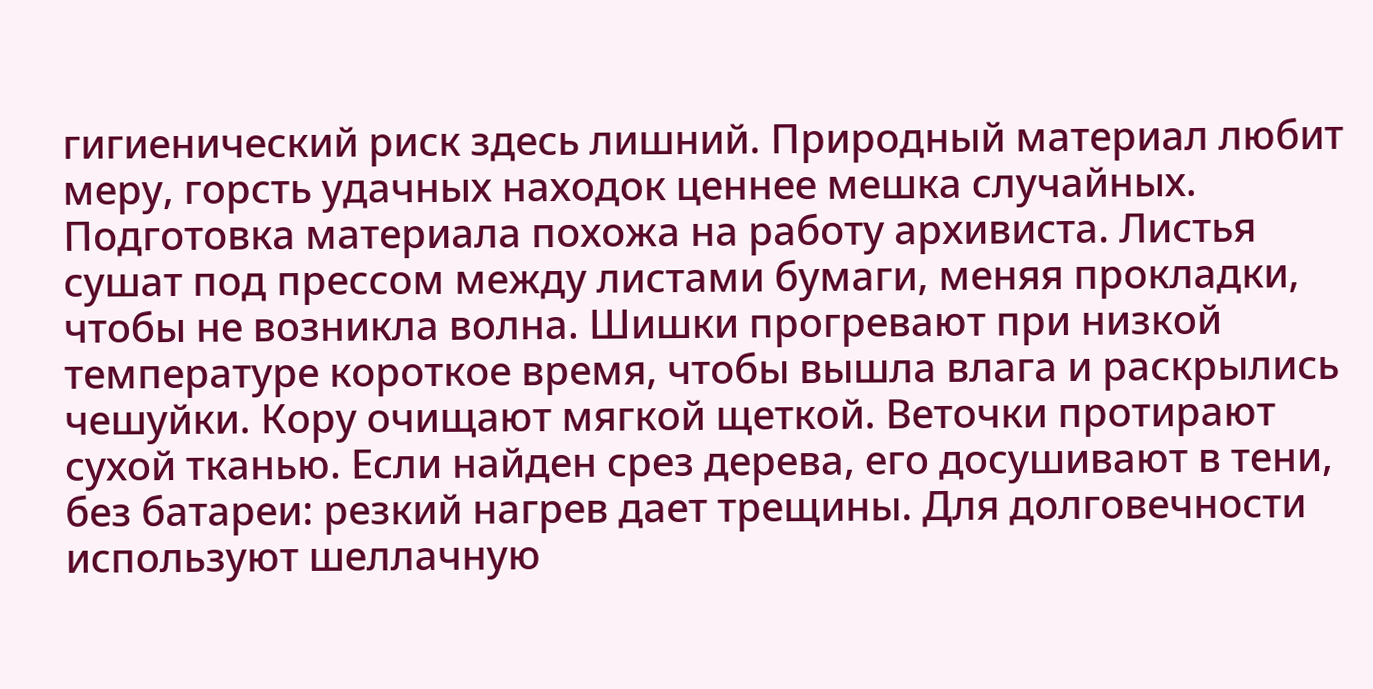гигиенический риск здесь лишний. Природный материал любит меру, горсть удачных находок ценнее мешка случайных.
Подготовка материала похожа на работу архивиста. Листья сушат под прессом между листами бумаги, меняя прокладки, чтобы не возникла волна. Шишки прогревают при низкой температуре короткое время, чтобы вышла влага и раскрылись чешуйки. Кору очищают мягкой щеткой. Веточки протирают сухой тканью. Если найден срез дерева, его досушивают в тени, без батареи: резкий нагрев дает трещины. Для долговечности используют шеллачную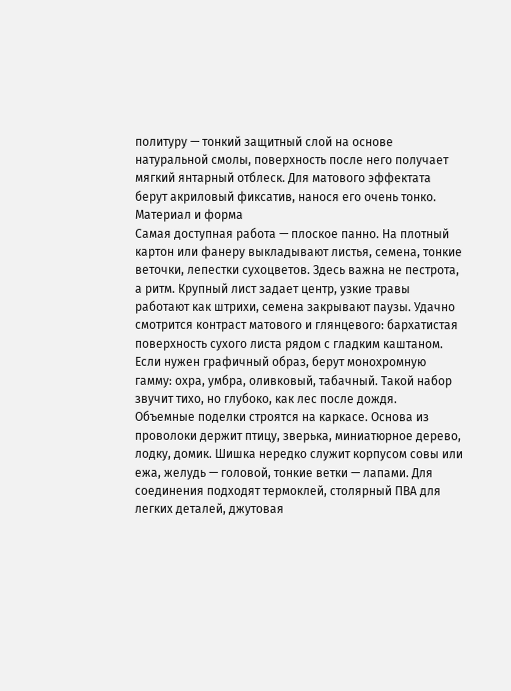политуру — тонкий защитный слой на основе натуральной смолы, поверхность после него получает мягкий янтарный отблеск. Для матового эффектата берут акриловый фиксатив, нанося его очень тонко.
Материал и форма
Самая доступная работа — плоское панно. На плотный картон или фанеру выкладывают листья, семена, тонкие веточки, лепестки сухоцветов. Здесь важна не пестрота, а ритм. Крупный лист задает центр, узкие травы работают как штрихи, семена закрывают паузы. Удачно смотрится контраст матового и глянцевого: бархатистая поверхность сухого листа рядом с гладким каштаном. Если нужен графичный образ, берут монохромную гамму: охра, умбра, оливковый, табачный. Такой набор звучит тихо, но глубоко, как лес после дождя.
Объемные поделки строятся на каркасе. Основа из проволоки держит птицу, зверька, миниатюрное дерево, лодку, домик. Шишка нередко служит корпусом совы или ежа, желудь — головой, тонкие ветки — лапами. Для соединения подходят термоклей, столярный ПВА для легких деталей, джутовая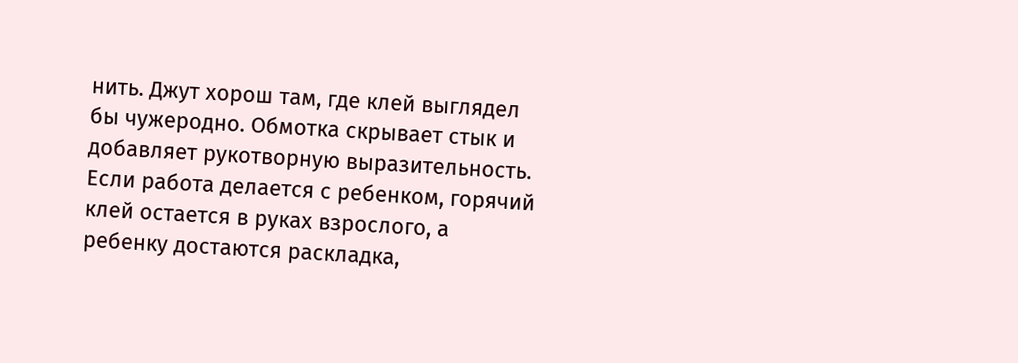нить. Джут хорош там, где клей выглядел бы чужеродно. Обмотка скрывает стык и добавляет рукотворную выразительность. Если работа делается с ребенком, горячий клей остается в руках взрослого, а ребенку достаются раскладка,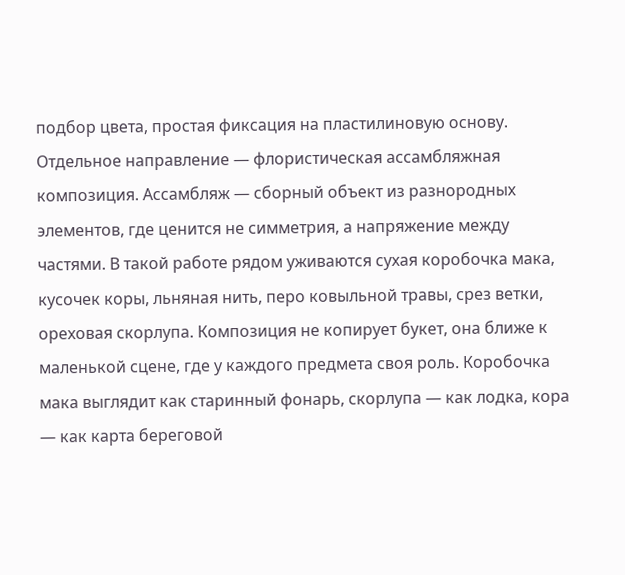подбор цвета, простая фиксация на пластилиновую основу.
Отдельное направление — флористическая ассамбляжная композиция. Ассамбляж — сборный объект из разнородных элементов, где ценится не симметрия, а напряжение между частями. В такой работе рядом уживаются сухая коробочка мака, кусочек коры, льняная нить, перо ковыльной травы, срез ветки, ореховая скорлупа. Композиция не копирует букет, она ближе к маленькой сцене, где у каждого предмета своя роль. Коробочка мака выглядит как старинный фонарь, скорлупа — как лодка, кора — как карта береговой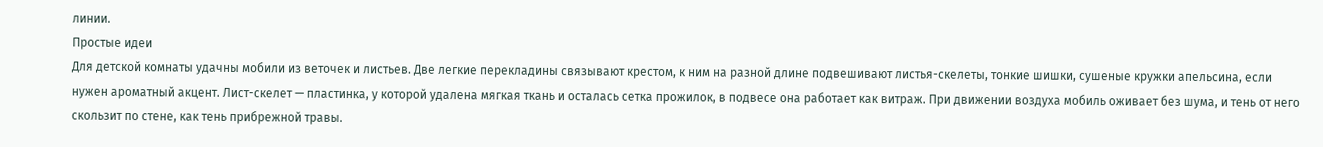линии.
Простые идеи
Для детской комнаты удачны мобили из веточек и листьев. Две легкие перекладины связывают крестом, к ним на разной длине подвешивают листья-скелеты, тонкие шишки, сушеные кружки апельсина, если нужен ароматный акцент. Лист-скелет — пластинка, у которой удалена мягкая ткань и осталась сетка прожилок, в подвесе она работает как витраж. При движении воздуха мобиль оживает без шума, и тень от него скользит по стене, как тень прибрежной травы.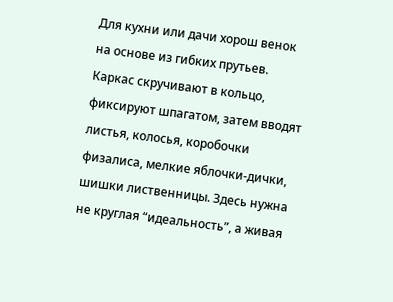Для кухни или дачи хорош венок на основе из гибких прутьев. Каркас скручивают в кольцо, фиксируют шпагатом, затем вводят листья, колосья, коробочки физалиса, мелкие яблочки-дички, шишки лиственницы. Здесь нужна не круглая “идеальность”, а живая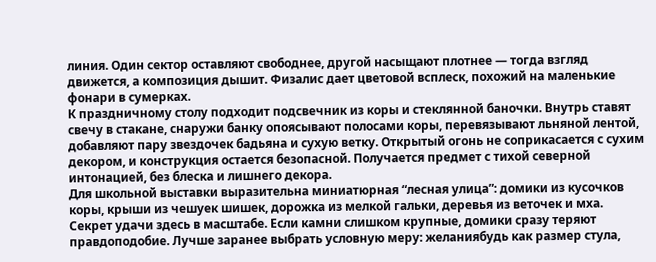линия. Один сектор оставляют свободнее, другой насыщают плотнее — тогда взгляд движется, а композиция дышит. Физалис дает цветовой всплеск, похожий на маленькие фонари в сумерках.
К праздничному столу подходит подсвечник из коры и стеклянной баночки. Внутрь ставят свечу в стакане, снаружи банку опоясывают полосами коры, перевязывают льняной лентой, добавляют пару звездочек бадьяна и сухую ветку. Открытый огонь не соприкасается с сухим декором, и конструкция остается безопасной. Получается предмет с тихой северной интонацией, без блеска и лишнего декора.
Для школьной выставки выразительна миниатюрная “лесная улица”: домики из кусочков коры, крыши из чешуек шишек, дорожка из мелкой гальки, деревья из веточек и мха. Секрет удачи здесь в масштабе. Если камни слишком крупные, домики сразу теряют правдоподобие. Лучше заранее выбрать условную меру: желаниябудь как размер стула,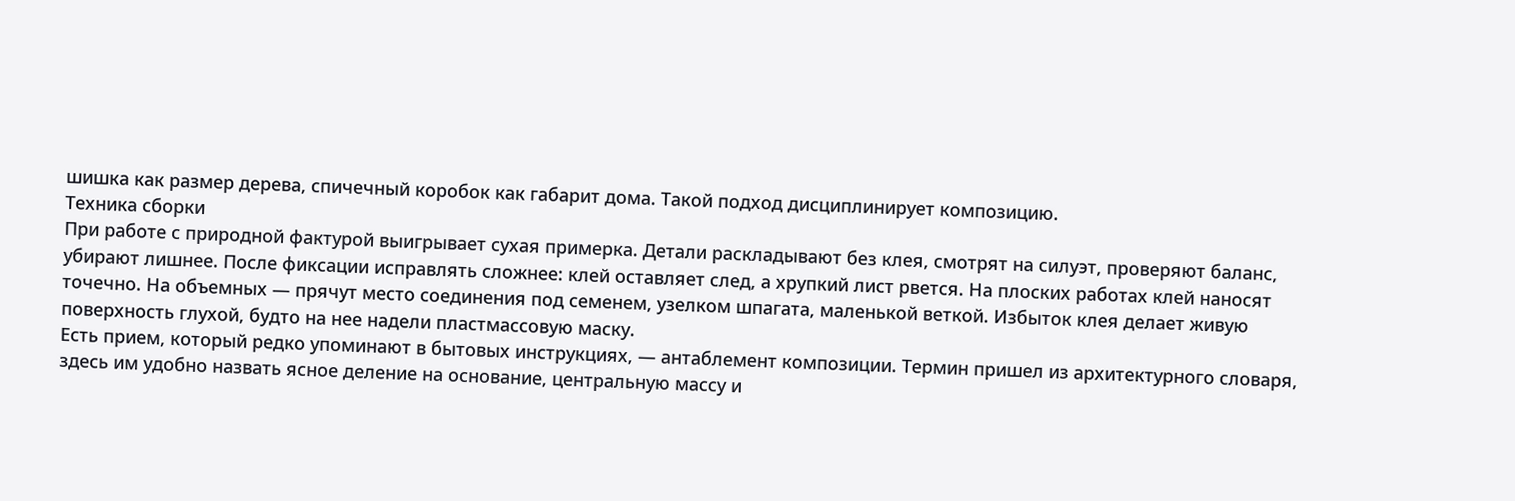шишка как размер дерева, спичечный коробок как габарит дома. Такой подход дисциплинирует композицию.
Техника сборки
При работе с природной фактурой выигрывает сухая примерка. Детали раскладывают без клея, смотрят на силуэт, проверяют баланс, убирают лишнее. После фиксации исправлять сложнее: клей оставляет след, а хрупкий лист рвется. На плоских работах клей наносят точечно. На объемных — прячут место соединения под семенем, узелком шпагата, маленькой веткой. Избыток клея делает живую поверхность глухой, будто на нее надели пластмассовую маску.
Есть прием, который редко упоминают в бытовых инструкциях, — антаблемент композиции. Термин пришел из архитектурного словаря, здесь им удобно назвать ясное деление на основание, центральную массу и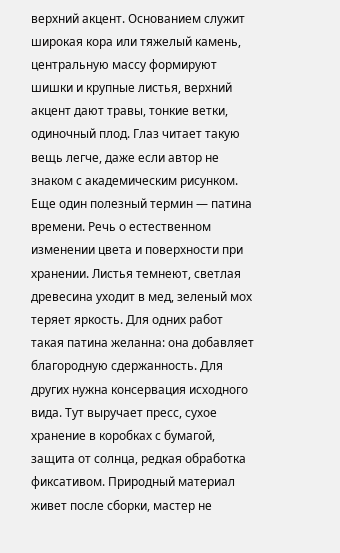верхний акцент. Основанием служит широкая кора или тяжелый камень, центральную массу формируют шишки и крупные листья, верхний акцент дают травы, тонкие ветки, одиночный плод. Глаз читает такую вещь легче, даже если автор не знаком с академическим рисунком.
Еще один полезный термин — патина времени. Речь о естественном изменении цвета и поверхности при хранении. Листья темнеют, светлая древесина уходит в мед, зеленый мох теряет яркость. Для одних работ такая патина желанна: она добавляет благородную сдержанность. Для других нужна консервация исходного вида. Тут выручает пресс, сухое хранение в коробках с бумагой, защита от солнца, редкая обработка фиксативом. Природный материал живет после сборки, мастер не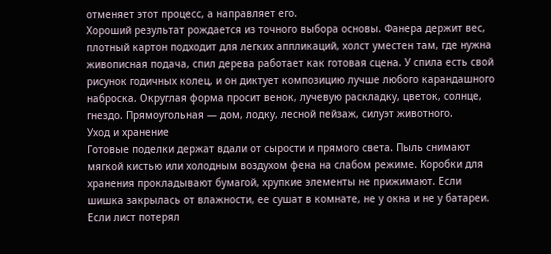отменяет этот процесс, а направляет его.
Хороший результат рождается из точного выбора основы. Фанера держит вес, плотный картон подходит для легких аппликаций, холст уместен там, где нужна живописная подача, спил дерева работает как готовая сцена. У спила есть свой рисунок годичных колец, и он диктует композицию лучше любого карандашного наброска. Округлая форма просит венок, лучевую раскладку, цветок, солнце, гнездо. Прямоугольная — дом, лодку, лесной пейзаж, силуэт животного.
Уход и хранение
Готовые поделки держат вдали от сырости и прямого света. Пыль снимают мягкой кистью или холодным воздухом фена на слабом режиме. Коробки для хранения прокладывают бумагой, хрупкие элементы не прижимают. Если шишка закрылась от влажности, ее сушат в комнате, не у окна и не у батареи. Если лист потерял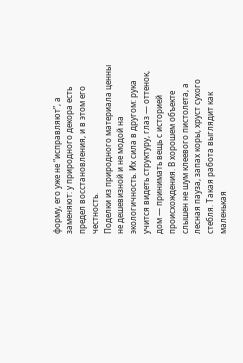форму, его уже не “исправляют”, а заменяют: у природного декора есть предел восстановления, и в этом его честность.
Поделки из природного материала ценны не дешевизной и не модой на экологичность. Их сила в другом: рука учится видеть структуру, глаз — оттенок, дом — принимать вещь с историей происхождения. В хорошем объекте слышен не шум клеевого пистолета, а лесная пауза, запах коры, хруст сухого стебля. Такая работа выглядит как маленькая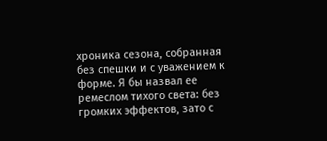хроника сезона, собранная без спешки и с уважением к форме. Я бы назвал ее ремеслом тихого света: без громких эффектов, зато с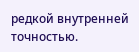редкой внутренней точностью.